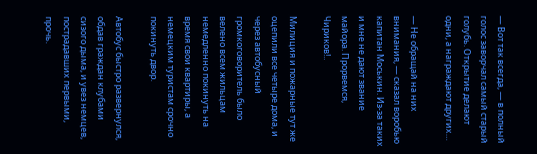— Вот так всегда, — в полный голос заворчал самый старый голубь. Открытие делают одни, а награждают других…

— Не обращай на них внимания, — сказал воробью капитан Моськин. Из-за таких и мне не дают звание майора. Прорвемся, Чириков!..

Милиция и пожарные тут же оцепили все четыре дома, и через автобусный громкоговоритель было велено всем жильцам немедленно покинуть на время свои квартиры, а немецким туристам срочно покинуть двор.

Автобус быстро развернулся, обдав граждан клубами сизого дыма, и увез немцев, пострадавших первыми, прочь.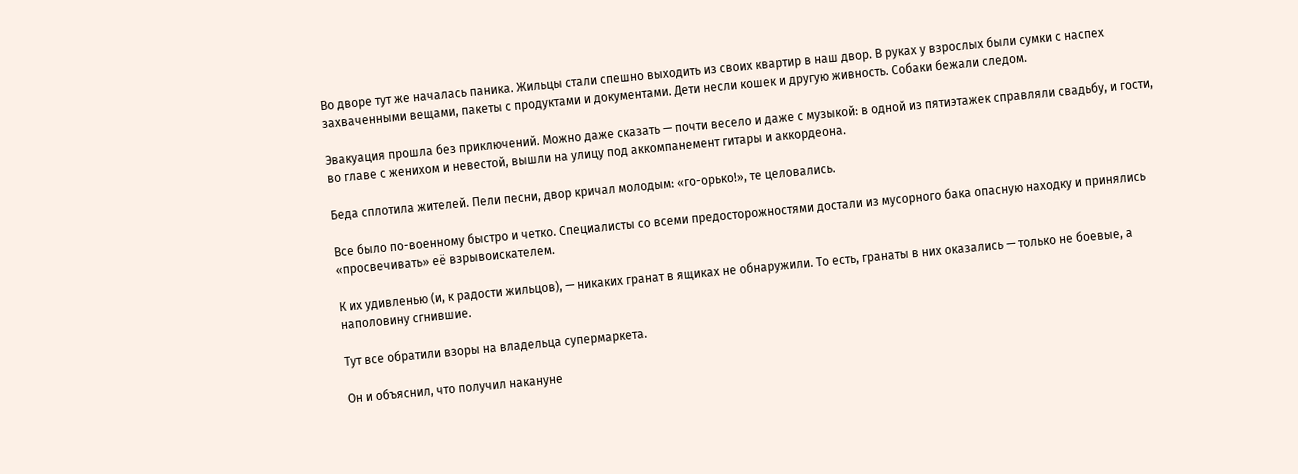Во дворе тут же началась паника. Жильцы стали спешно выходить из своих квартир в наш двор. В руках у взрослых были сумки с наспех захваченными вещами, пакеты с продуктами и документами. Дети несли кошек и другую живность. Собаки бежали следом.

Эвакуация прошла без приключений. Можно даже сказать — почти весело и даже с музыкой: в одной из пятиэтажек справляли свадьбу, и гости, во главе с женихом и невестой, вышли на улицу под аккомпанемент гитары и аккордеона.

Беда сплотила жителей. Пели песни, двор кричал молодым: «го-орько!», те целовались.

Все было по-военному быстро и четко. Специалисты со всеми предосторожностями достали из мусорного бака опасную находку и принялись «просвечивать» её взрывоискателем.

К их удивленью (и, к радости жильцов), — никаких гранат в ящиках не обнаружили. То есть, гранаты в них оказались — только не боевые, а наполовину сгнившие.

Тут все обратили взоры на владельца супермаркета.

Он и объяснил, что получил накануне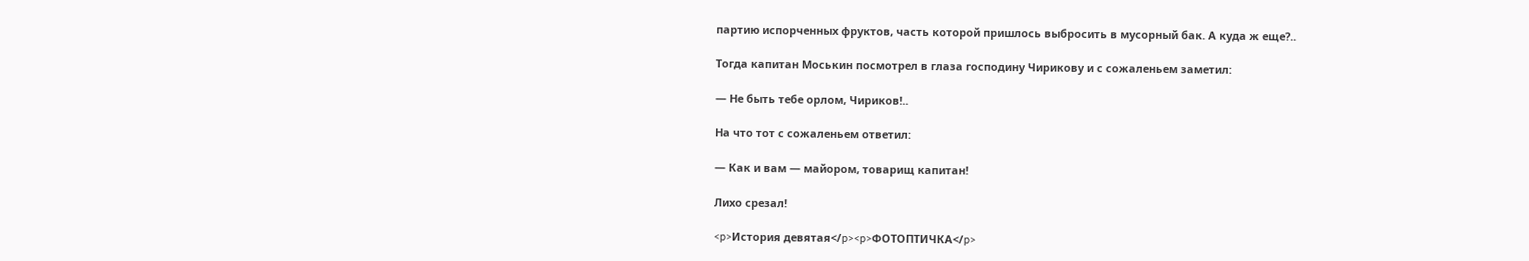партию испорченных фруктов, часть которой пришлось выбросить в мусорный бак. А куда ж еще?..

Тогда капитан Моськин посмотрел в глаза господину Чирикову и с сожаленьем заметил:

— Не быть тебе орлом, Чириков!..

На что тот с сожаленьем ответил:

— Как и вам — майором, товарищ капитан!

Лихо срезал!

<p>История девятая</p><p>ФОТОПТИЧКА</p>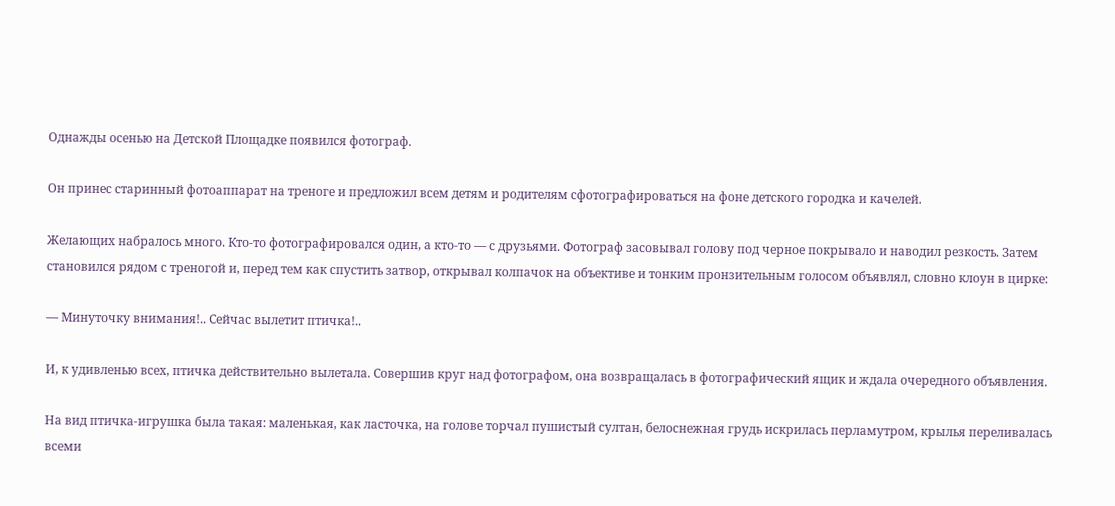Однажды осенью на Детской Площадке появился фотограф.

Он принес старинный фотоаппарат на треноге и предложил всем детям и родителям сфотографироваться на фоне детского городка и качелей.

Желающих набралось много. Кто-то фотографировался один, а кто-то — с друзьями. Фотограф засовывал голову под черное покрывало и наводил резкость. Затем становился рядом с треногой и, перед тем как спустить затвор, открывал колпачок на объективе и тонким пронзительным голосом объявлял, словно клоун в цирке:

— Минуточку внимания!.. Сейчас вылетит птичка!..

И, к удивленью всех, птичка действительно вылетала. Совершив круг над фотографом, она возвращалась в фотографический ящик и ждала очередного объявления.

На вид птичка-игрушка была такая: маленькая, как ласточка, на голове торчал пушистый султан, белоснежная грудь искрилась перламутром, крылья переливалась всеми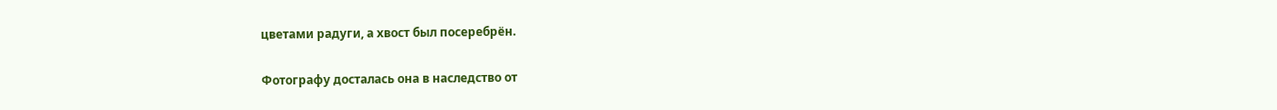цветами радуги, а хвост был посеребрён.

Фотографу досталась она в наследство от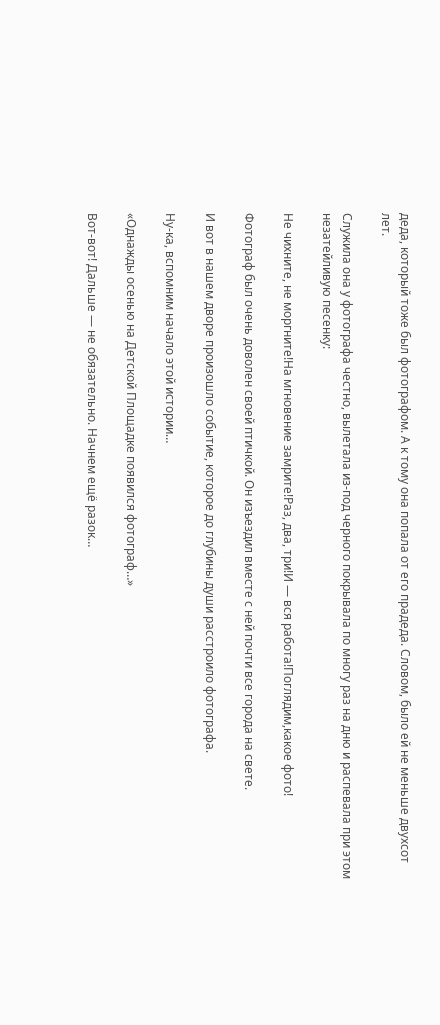деда, который тоже был фотографом. А к тому она попала от его прадеда. Словом, было ей не меньше двухсот лет.

Служила она у фотографа честно, вылетала из-под черного покрывала по многу раз на дню и распевала при этом незатейливую песенку:

Не чихните, не моргните!На мгновение замрите!Раз, два, три!И — вся работа!Поглядим,какое фото!

Фотограф был очень доволен своей птичкой. Он изъездил вместе с ней почти все города на свете.

И вот в нашем дворе произошло событие, которое до глубины души расстроило фотографа.

Ну-ка, вспомним начало этой истории…

«Однажды осенью на Детской Площадке появился фотограф…»

Вот-вот! Дальше — не обязательно. Начнем ещё разок…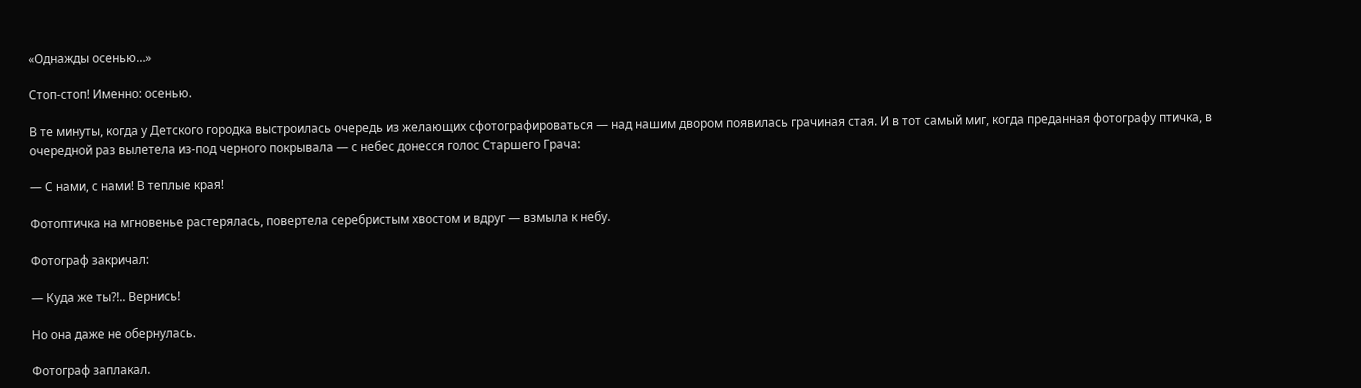«Однажды осенью…»

Стоп-стоп! Именно: осенью.

В те минуты, когда у Детского городка выстроилась очередь из желающих сфотографироваться — над нашим двором появилась грачиная стая. И в тот самый миг, когда преданная фотографу птичка, в очередной раз вылетела из-под черного покрывала — с небес донесся голос Старшего Грача:

— С нами, с нами! В теплые края!

Фотоптичка на мгновенье растерялась, повертела серебристым хвостом и вдруг — взмыла к небу.

Фотограф закричал:

— Куда же ты?!.. Вернись!

Но она даже не обернулась.

Фотограф заплакал.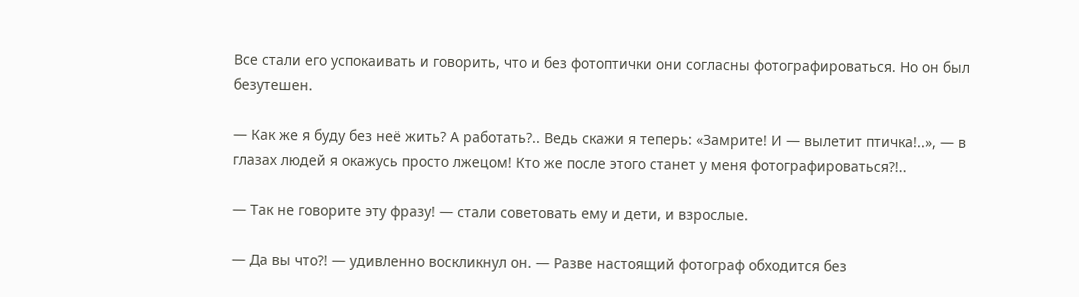Все стали его успокаивать и говорить, что и без фотоптички они согласны фотографироваться. Но он был безутешен.

— Как же я буду без неё жить? А работать?.. Ведь скажи я теперь: «Замрите! И — вылетит птичка!..», — в глазах людей я окажусь просто лжецом! Кто же после этого станет у меня фотографироваться?!..

— Так не говорите эту фразу! — стали советовать ему и дети, и взрослые.

— Да вы что?! — удивленно воскликнул он. — Разве настоящий фотограф обходится без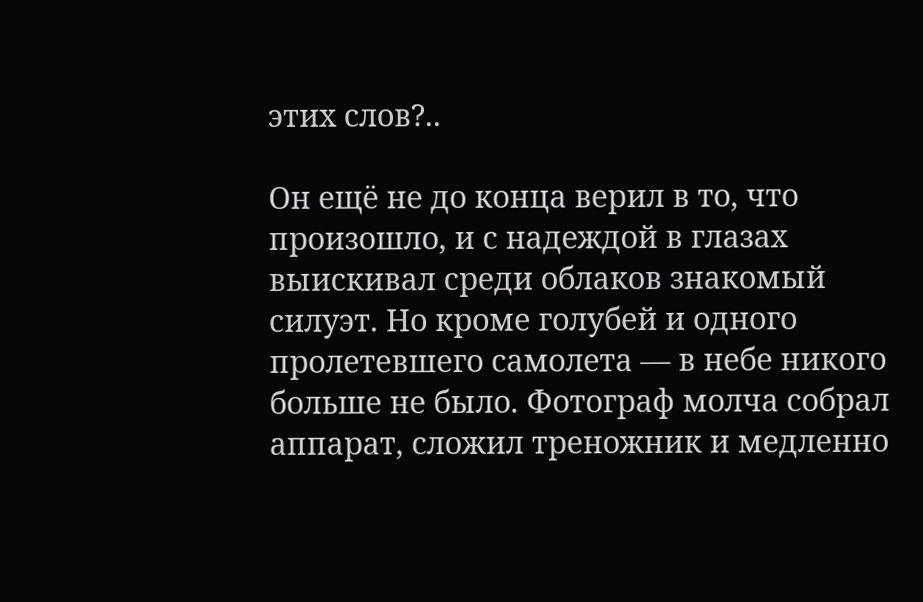этих слов?..

Он ещё не до конца верил в то, что произошло, и с надеждой в глазах выискивал среди облаков знакомый силуэт. Но кроме голубей и одного пролетевшего самолета — в небе никого больше не было. Фотограф молча собрал аппарат, сложил треножник и медленно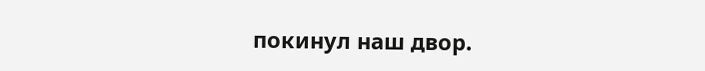покинул наш двор.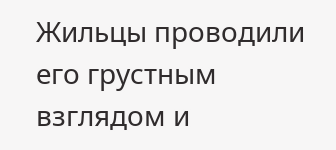Жильцы проводили его грустным взглядом и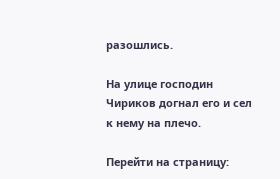разошлись.

На улице господин Чириков догнал его и сел к нему на плечо.

Перейти на страницу: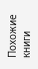Похожие книги